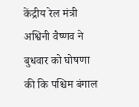केंद्रीय रेल मंत्री अश्विनी वैष्णव ने बुधवार को घोषणा की कि पश्चिम बंगाल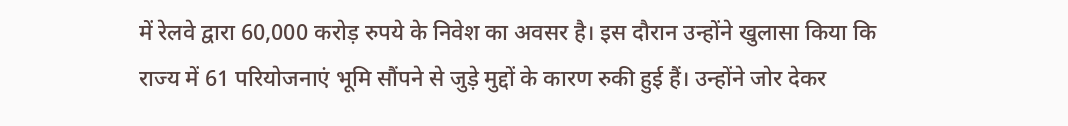में रेलवे द्वारा 60,000 करोड़ रुपये के निवेश का अवसर है। इस दौरान उन्होंने खुलासा किया कि राज्य में 61 परियोजनाएं भूमि सौंपने से जुड़े मुद्दों के कारण रुकी हुई हैं। उन्होंने जोर देकर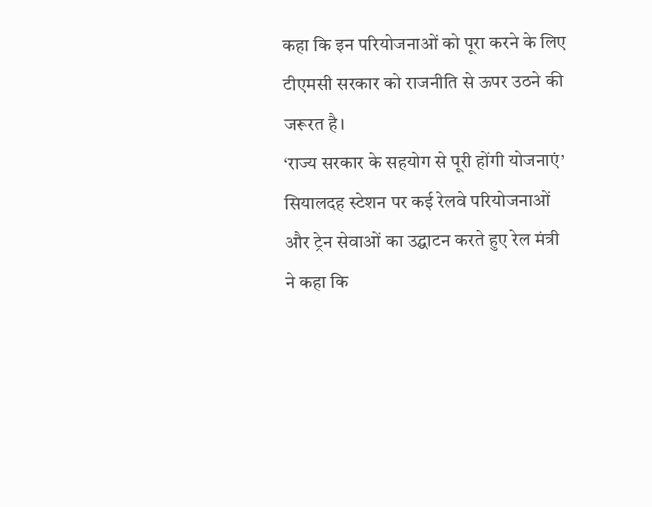कहा कि इन परियोजनाओं को पूरा करने के लिए टीएमसी सरकार को राजनीति से ऊपर उठने की जरूरत है।
‘राज्य सरकार के सहयोग से पूरी होंगी योजनाएं’
सियालदह स्टेशन पर कई रेलवे परियोजनाओं और ट्रेन सेवाओं का उद्घाटन करते हुए रेल मंत्री ने कहा कि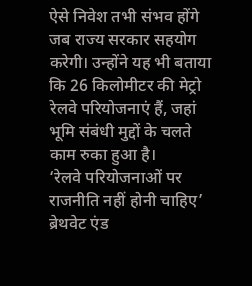ऐसे निवेश तभी संभव होंगे जब राज्य सरकार सहयोग करेगी। उन्होंने यह भी बताया कि 26 किलोमीटर की मेट्रो रेलवे परियोजनाएं हैं, जहां भूमि संबंधी मुद्दों के चलते काम रुका हुआ है।
‘रेलवे परियोजनाओं पर राजनीति नहीं होनी चाहिए’
ब्रेथवेट एंड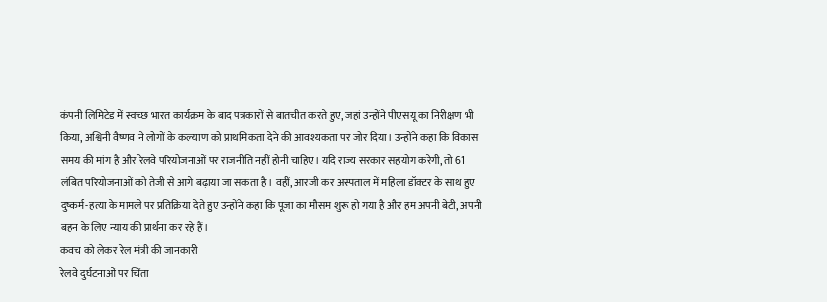कंपनी लिमिटेड में स्वच्छ भारत कार्यक्रम के बाद पत्रकारों से बातचीत करते हुए, जहां उन्होंने पीएसयू का निरीक्षण भी किया, अश्विनी वैष्णव ने लोगों के कल्याण को प्राथमिकता देने की आवश्यकता पर जोर दिया। उन्होंने कहा कि विकास समय की मांग है और रेलवे परियोजनाओं पर राजनीति नहीं होनी चाहिए। यदि राज्य सरकार सहयोग करेगी, तो 61 लंबित परियोजनाओं को तेजी से आगे बढ़ाया जा सकता है। वहीं, आरजी कर अस्पताल में महिला डॉक्टर के साथ हुए दुष्कर्म-हत्या के मामले पर प्रतिक्रिया देते हुए उन्होंने कहा कि पूजा का मौसम शुरू हो गया है और हम अपनी बेटी, अपनी बहन के लिए न्याय की प्रार्थना कर रहे हैं।
कवच को लेकर रेल मंत्री की जानकारी
रेलवे दुर्घटनाओं पर चिंता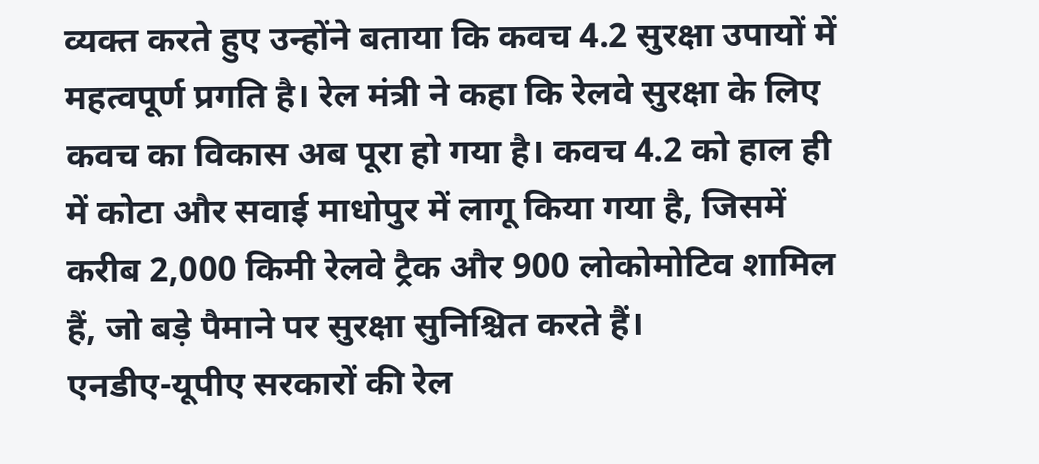व्यक्त करते हुए उन्होंने बताया कि कवच 4.2 सुरक्षा उपायों में महत्वपूर्ण प्रगति है। रेल मंत्री ने कहा कि रेलवे सुरक्षा के लिए कवच का विकास अब पूरा हो गया है। कवच 4.2 को हाल ही में कोटा और सवाई माधोपुर में लागू किया गया है, जिसमें करीब 2,000 किमी रेलवे ट्रैक और 900 लोकोमोटिव शामिल हैं, जो बड़े पैमाने पर सुरक्षा सुनिश्चित करते हैं।
एनडीए-यूपीए सरकारों की रेल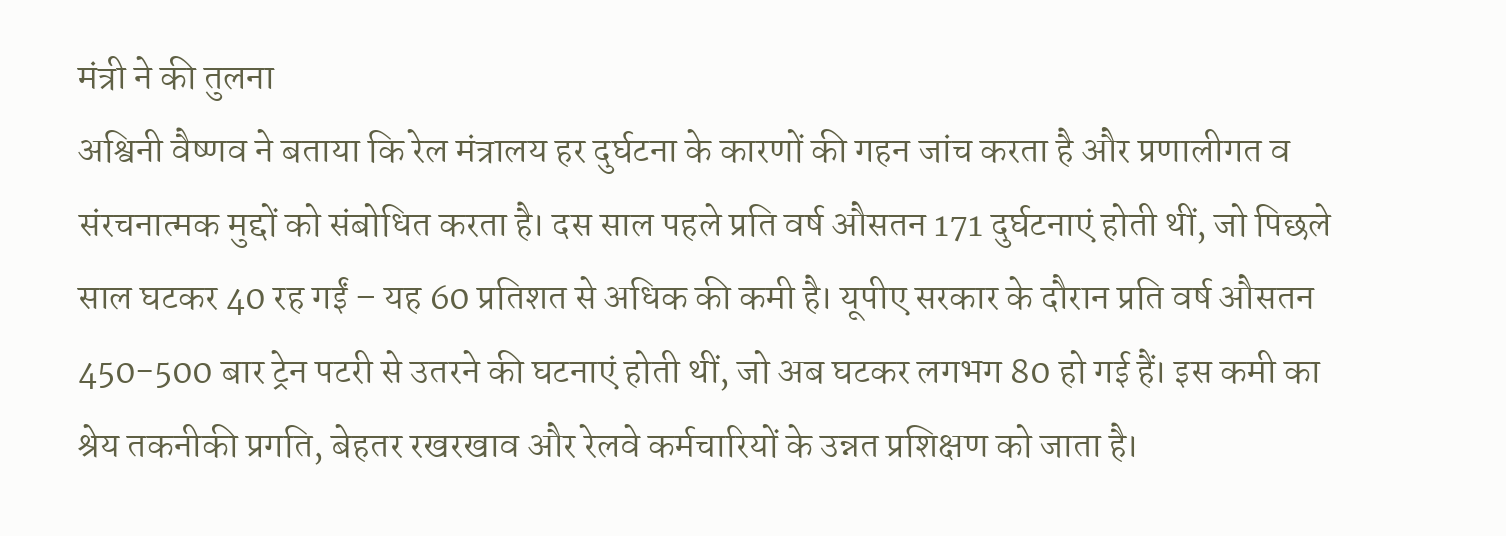मंत्री ने की तुलना
अश्विनी वैष्णव ने बताया कि रेल मंत्रालय हर दुर्घटना के कारणों की गहन जांच करता है और प्रणालीगत व संरचनात्मक मुद्दों को संबोधित करता है। दस साल पहले प्रति वर्ष औसतन 171 दुर्घटनाएं होती थीं, जो पिछले साल घटकर 40 रह गईं – यह 60 प्रतिशत से अधिक की कमी है। यूपीए सरकार के दौरान प्रति वर्ष औसतन 450-500 बार ट्रेन पटरी से उतरने की घटनाएं होती थीं, जो अब घटकर लगभग 80 हो गई हैं। इस कमी का श्रेय तकनीकी प्रगति, बेहतर रखरखाव और रेलवे कर्मचारियों के उन्नत प्रशिक्षण को जाता है।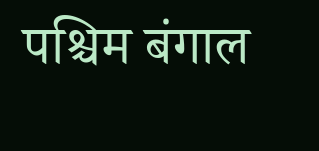पश्चिम बंगाल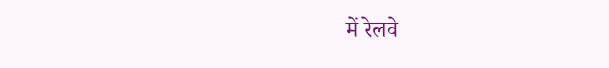में रेलवे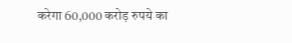करेगा 60,000 करोड़ रुपये का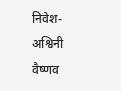निवेश-अश्विनी वैष्णव